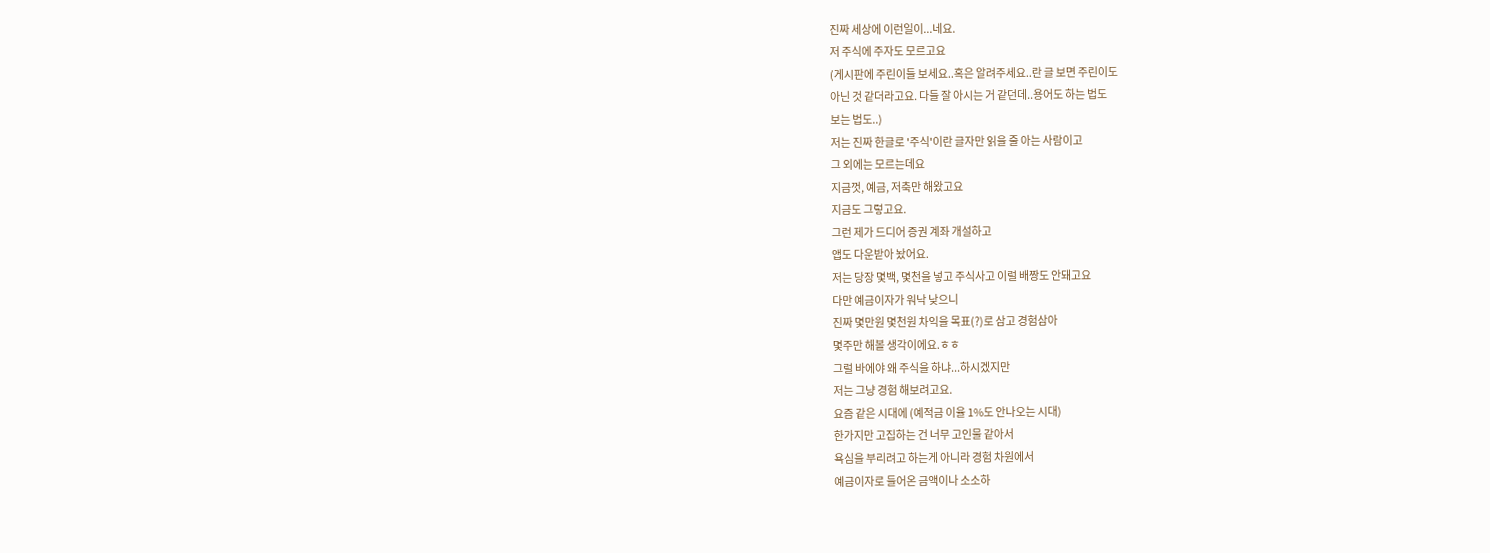진짜 세상에 이런일이...네요.
저 주식에 주자도 모르고요
(게시판에 주린이들 보세요..혹은 알려주세요..란 글 보면 주린이도
아닌 것 같더라고요. 다들 잘 아시는 거 같던데..용어도 하는 법도
보는 법도..)
저는 진짜 한글로 '주식'이란 글자만 읽을 줄 아는 사람이고
그 외에는 모르는데요
지금껏, 예금, 저축만 해왔고요
지금도 그렇고요.
그런 제가 드디어 증권 계좌 개설하고
앱도 다운받아 놨어요.
저는 당장 몇백, 몇천을 넣고 주식사고 이럴 배짱도 안돼고요
다만 예금이자가 워낙 낮으니
진짜 몇만원 몇천원 차익을 목표(?)로 삼고 경험삼아
몇주만 해볼 생각이에요.ㅎㅎ
그럴 바에야 왜 주식을 하냐...하시겠지만
저는 그냥 경험 해보려고요.
요즘 같은 시대에 (예적금 이율 1%도 안나오는 시대)
한가지만 고집하는 건 너무 고인물 같아서
욕심을 부리려고 하는게 아니라 경험 차원에서
예금이자로 들어온 금액이나 소소하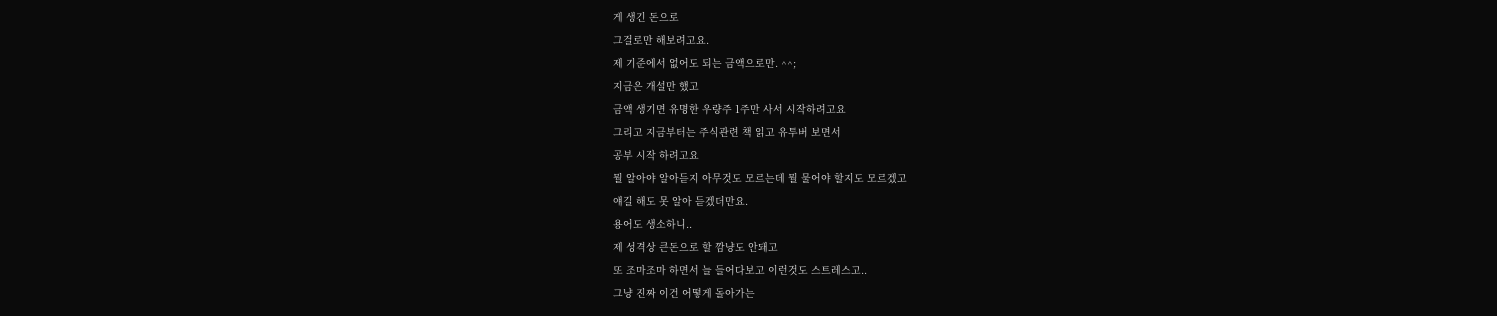게 생긴 돈으로
그걸로만 해보려고요.
제 기준에서 없어도 되는 금액으로만. ^^;
지금은 개설만 했고
금액 생기면 유명한 우량주 1주만 사서 시작하려고요
그리고 지금부터는 주식관련 책 읽고 유투버 보면서
공부 시작 하려고요
뭘 알아야 알아듣지 아무것도 모르는데 뭘 물어야 할지도 모르겠고
얘길 해도 못 알아 듣겠더만요.
용어도 생소하니..
제 성격상 큰돈으로 할 깜냥도 안돼고
또 조마조마 하면서 늘 들어다보고 이런것도 스트레스고..
그냥 진짜 이건 어떻게 돌아가는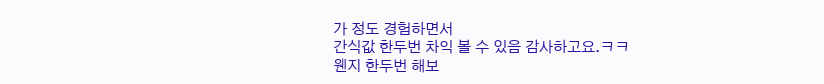가 정도 경험하면서
간식값 한두번 차익 볼 수 있음 감사하고요.ㅋㅋ
웬지 한두번 해보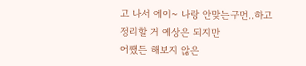고 나서 에이~ 나랑 안맞는구먼..하고
정리할 거 예상은 되지만
어쨌든 해보지 않은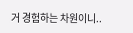거 경험하는 차원이니..